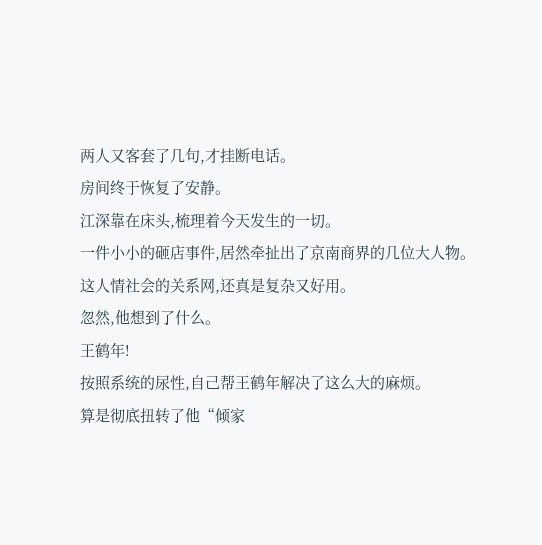两人又客套了几句,才挂断电话。
房间终于恢复了安静。
江深靠在床头,梳理着今天发生的一切。
一件小小的砸店事件,居然牵扯出了京南商界的几位大人物。
这人情社会的关系网,还真是复杂又好用。
忽然,他想到了什么。
王鹤年!
按照系统的尿性,自己帮王鹤年解决了这么大的麻烦。
算是彻底扭转了他“倾家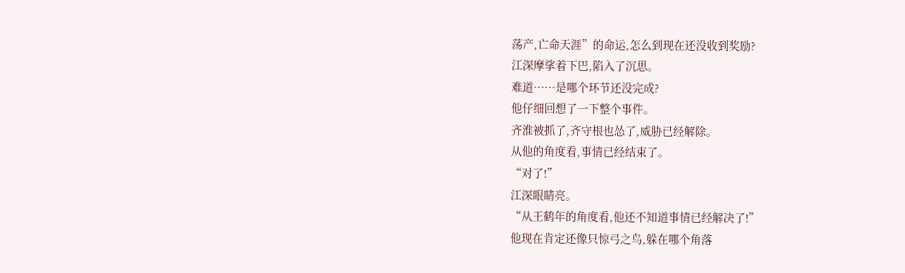荡产,亡命天涯”的命运,怎么到现在还没收到奖励?
江深摩挲着下巴,陷入了沉思。
难道……是哪个环节还没完成?
他仔细回想了一下整个事件。
齐淮被抓了,齐守根也怂了,威胁已经解除。
从他的角度看,事情已经结束了。
“对了!”
江深眼睛亮。
“从王鹤年的角度看,他还不知道事情已经解决了!”
他现在肯定还像只惊弓之鸟,躲在哪个角落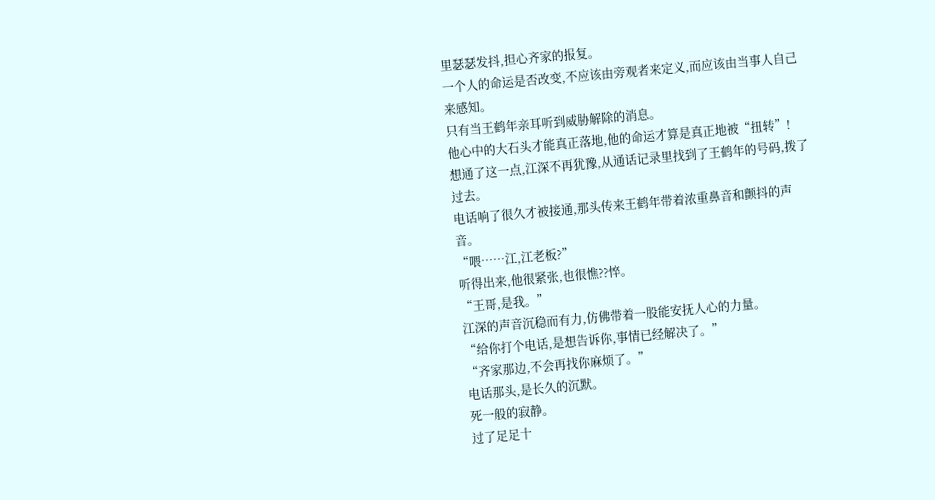里瑟瑟发抖,担心齐家的报复。
一个人的命运是否改变,不应该由旁观者来定义,而应该由当事人自己来感知。
只有当王鹤年亲耳听到威胁解除的消息。
他心中的大石头才能真正落地,他的命运才算是真正地被“扭转”!
想通了这一点,江深不再犹豫,从通话记录里找到了王鹤年的号码,拨了过去。
电话响了很久才被接通,那头传来王鹤年带着浓重鼻音和颤抖的声音。
“喂……江,江老板?”
听得出来,他很紧张,也很憔??悴。
“王哥,是我。”
江深的声音沉稳而有力,仿佛带着一股能安抚人心的力量。
“给你打个电话,是想告诉你,事情已经解决了。”
“齐家那边,不会再找你麻烦了。”
电话那头,是长久的沉默。
死一般的寂静。
过了足足十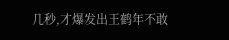几秒,才爆发出王鹤年不敢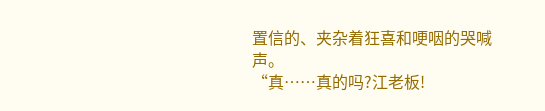置信的、夹杂着狂喜和哽咽的哭喊声。
“真……真的吗?江老板!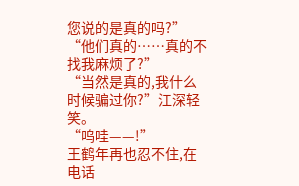您说的是真的吗?”
“他们真的……真的不找我麻烦了?”
“当然是真的,我什么时候骗过你?”江深轻笑。
“呜哇——!”
王鹤年再也忍不住,在电话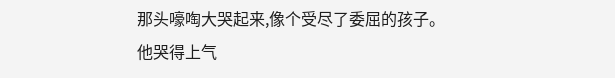那头嚎啕大哭起来,像个受尽了委屈的孩子。
他哭得上气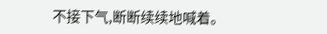不接下气,断断续续地喊着。